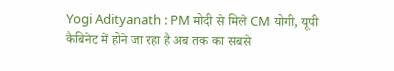Yogi Adityanath : PM मोदी से मिले CM योगी, यूपी कैबिनेट में होने जा रहा है अब तक का सबसे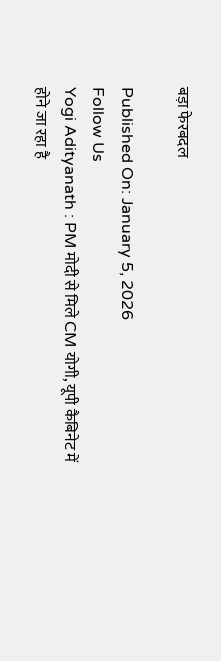बड़ा फेरबदल

Published On: January 5, 2026
Follow Us
Yogi Adityanath : PM मोदी से मिले CM योगी, यूपी कैबिनेट में होने जा रहा है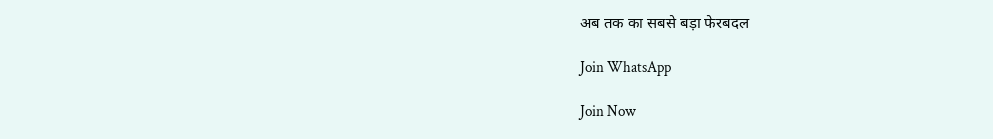अब तक का सबसे बड़ा फेरबदल

Join WhatsApp

Join Now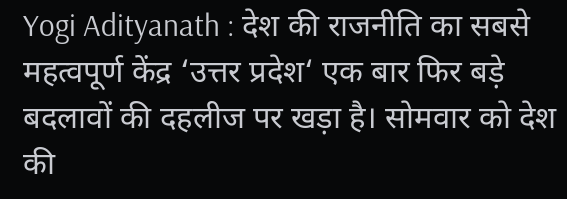Yogi Adityanath : देश की राजनीति का सबसे महत्वपूर्ण केंद्र ‘उत्तर प्रदेश‘ एक बार फिर बड़े बदलावों की दहलीज पर खड़ा है। सोमवार को देश की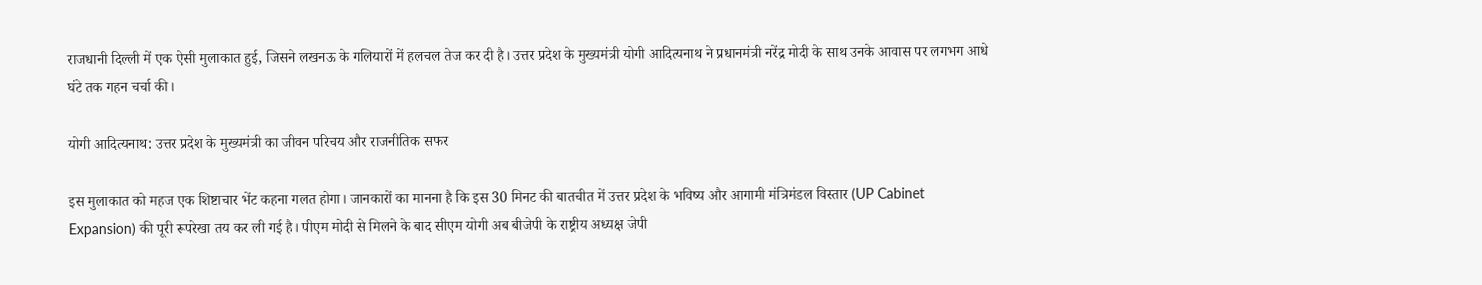राजधानी दिल्ली में एक ऐसी मुलाकात हुई, जिसने लखनऊ के गलियारों में हलचल तेज कर दी है। उत्तर प्रदेश के मुख्यमंत्री योगी आदित्यनाथ ने प्रधानमंत्री नरेंद्र मोदी के साथ उनके आवास पर लगभग आधे घंटे तक गहन चर्चा की।

योगी आदित्यनाथ: उत्तर प्रदेश के मुख्यमंत्री का जीवन परिचय और राजनीतिक सफर

इस मुलाकात को महज एक शिष्टाचार भेंट कहना गलत होगा। जानकारों का मानना है कि इस 30 मिनट की बातचीत में उत्तर प्रदेश के भविष्य और आगामी मंत्रिमंडल विस्तार (UP Cabinet Expansion) की पूरी रूपरेखा तय कर ली गई है। पीएम मोदी से मिलने के बाद सीएम योगी अब बीजेपी के राष्ट्रीय अध्यक्ष जेपी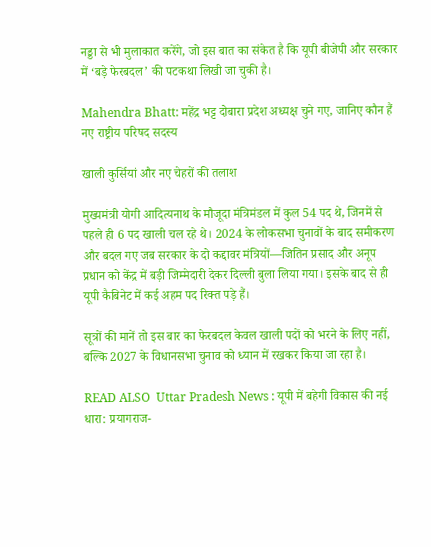नड्डा से भी मुलाकात करेंगे, जो इस बात का संकेत है कि यूपी बीजेपी और सरकार में ‘बड़े फेरबदल’ की पटकथा लिखी जा चुकी है।

Mahendra Bhatt: महेंद्र भट्ट दोबारा प्रदेश अध्यक्ष चुने गए, जानिए कौन हैं नए राष्ट्रीय परिषद सदस्य

खाली कुर्सियां और नए चेहरों की तलाश

मुख्यमंत्री योगी आदित्यनाथ के मौजूदा मंत्रिमंडल में कुल 54 पद थे, जिनमें से पहले ही 6 पद खाली चल रहे थे। 2024 के लोकसभा चुनावों के बाद समीकरण और बदल गए जब सरकार के दो कद्दावर मंत्रियों—जितिन प्रसाद और अनूप प्रधान को केंद्र में बड़ी जिम्मेदारी देकर दिल्ली बुला लिया गया। इसके बाद से ही यूपी कैबिनेट में कई अहम पद रिक्त पड़े हैं।

सूत्रों की मानें तो इस बार का फेरबदल केवल खाली पदों को भरने के लिए नहीं, बल्कि 2027 के विधानसभा चुनाव को ध्यान में रखकर किया जा रहा है।

READ ALSO  Uttar Pradesh News : यूपी में बहेगी विकास की नई धारा: प्रयागराज-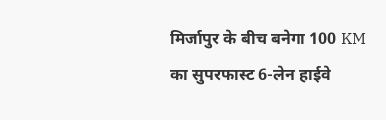मिर्जापुर के बीच बनेगा 100 KM का सुपरफास्ट 6-लेन हाईवे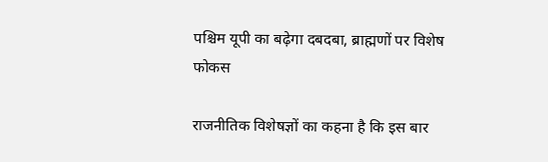पश्चिम यूपी का बढ़ेगा दबदबा, ब्राह्मणों पर विशेष फोकस

राजनीतिक विशेषज्ञों का कहना है कि इस बार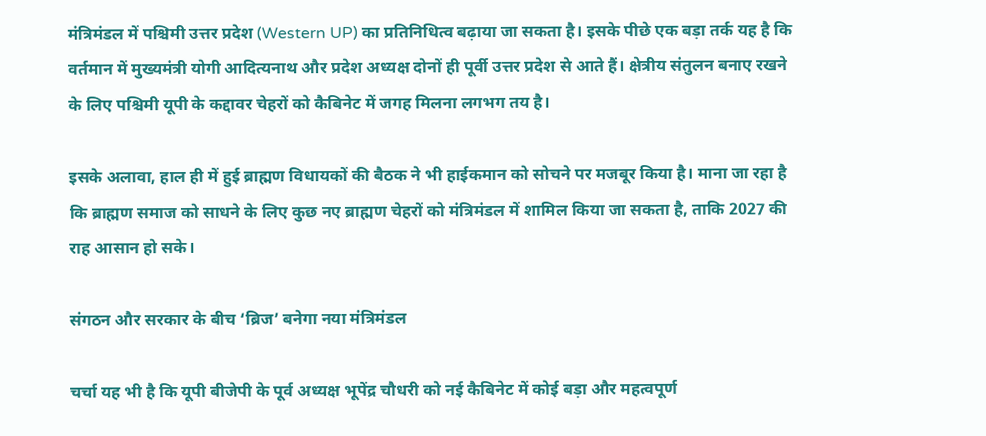मंत्रिमंडल में पश्चिमी उत्तर प्रदेश (Western UP) का प्रतिनिधित्व बढ़ाया जा सकता है। इसके पीछे एक बड़ा तर्क यह है कि वर्तमान में मुख्यमंत्री योगी आदित्यनाथ और प्रदेश अध्यक्ष दोनों ही पूर्वी उत्तर प्रदेश से आते हैं। क्षेत्रीय संतुलन बनाए रखने के लिए पश्चिमी यूपी के कद्दावर चेहरों को कैबिनेट में जगह मिलना लगभग तय है।

इसके अलावा, हाल ही में हुई ब्राह्मण विधायकों की बैठक ने भी हाईकमान को सोचने पर मजबूर किया है। माना जा रहा है कि ब्राह्मण समाज को साधने के लिए कुछ नए ब्राह्मण चेहरों को मंत्रिमंडल में शामिल किया जा सकता है, ताकि 2027 की राह आसान हो सके।

संगठन और सरकार के बीच ‘ब्रिज’ बनेगा नया मंत्रिमंडल

चर्चा यह भी है कि यूपी बीजेपी के पूर्व अध्यक्ष भूपेंद्र चौधरी को नई कैबिनेट में कोई बड़ा और महत्वपूर्ण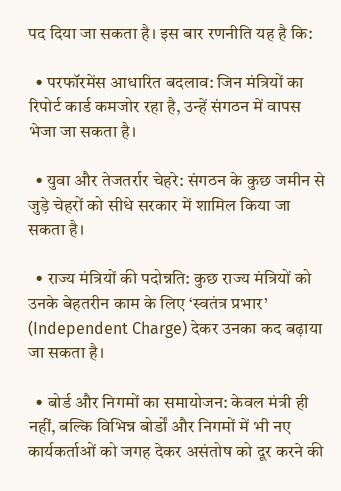पद दिया जा सकता है। इस बार रणनीति यह है कि:

  • परफॉरमेंस आधारित बदलाव: जिन मंत्रियों का रिपोर्ट कार्ड कमजोर रहा है, उन्हें संगठन में वापस भेजा जा सकता है।

  • युवा और तेजतर्रार चेहरे: संगठन के कुछ जमीन से जुड़े चेहरों को सीधे सरकार में शामिल किया जा सकता है।

  • राज्य मंत्रियों की पदोन्नति: कुछ राज्य मंत्रियों को उनके बेहतरीन काम के लिए ‘स्वतंत्र प्रभार’ (Independent Charge) देकर उनका कद बढ़ाया जा सकता है।

  • बोर्ड और निगमों का समायोजन: केवल मंत्री ही नहीं, बल्कि विभिन्न बोर्डों और निगमों में भी नए कार्यकर्ताओं को जगह देकर असंतोष को दूर करने की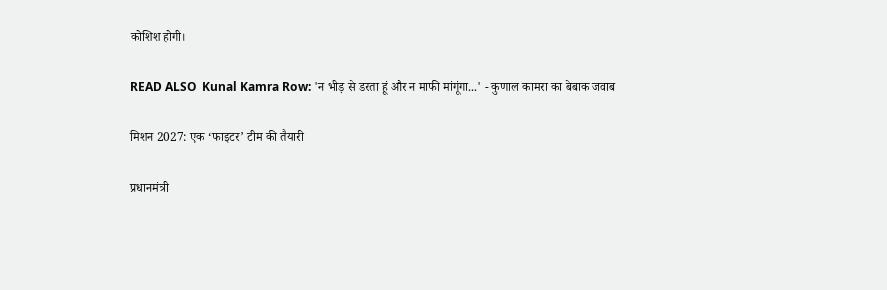कोशिश होगी।

READ ALSO  Kunal Kamra Row: 'न भीड़ से डरता हूं और न माफी मांगूंगा...' - कुणाल कामरा का बेबाक जवाब

मिशन 2027: एक ‘फाइटर’ टीम की तैयारी

प्रधानमंत्री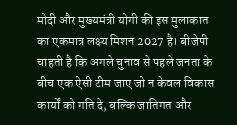मोदी और मुख्यमंत्री योगी की इस मुलाकात का एकमात्र लक्ष्य मिशन 2027 है। बीजेपी चाहती है कि अगले चुनाव से पहले जनता के बीच एक ऐसी टीम जाए जो न केवल विकास कार्यों को गति दे, बल्कि जातिगत और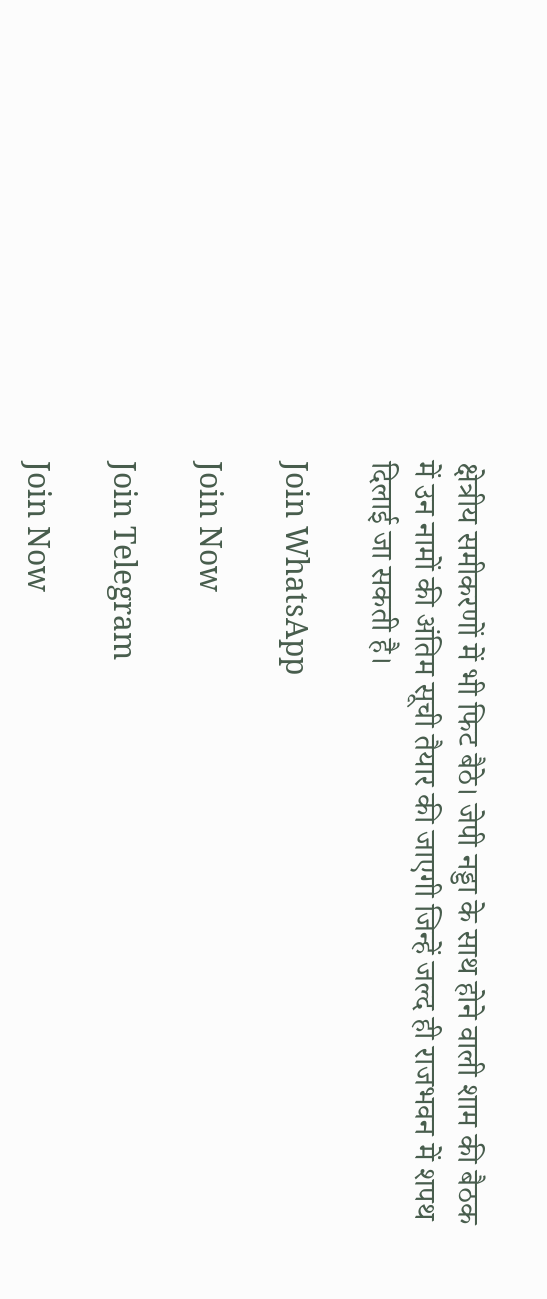क्षेत्रीय समीकरणों में भी फिट बैठे। जेपी नड्डा के साथ होने वाली शाम की बैठक में उन नामों की अंतिम सूची तैयार की जाएगी जिन्हें जल्द ही राजभवन में शपथ दिलाई जा सकती है।

Join WhatsApp

Join Now

Join Telegram

Join Now